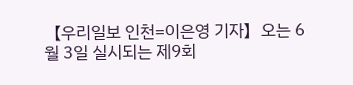【우리일보 인천=이은영 기자】오는 6월 3일 실시되는 제9회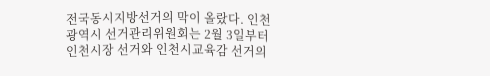전국동시지방선거의 막이 올랐다. 인천광역시 선거관리위원회는 2월 3일부터 인천시장 선거와 인천시교육감 선거의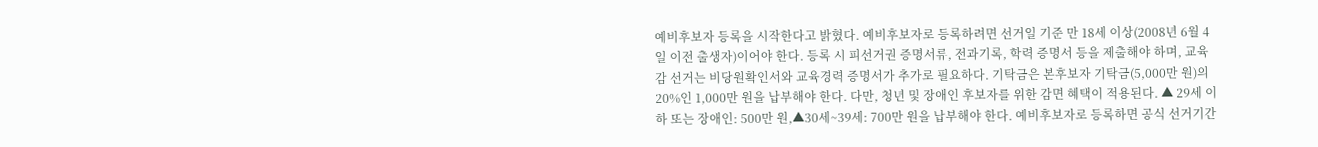예비후보자 등록을 시작한다고 밝혔다. 예비후보자로 등록하려면 선거일 기준 만 18세 이상(2008년 6월 4일 이전 출생자)이어야 한다. 등록 시 피선거권 증명서류, 전과기록, 학력 증명서 등을 제출해야 하며, 교육감 선거는 비당원확인서와 교육경력 증명서가 추가로 필요하다. 기탁금은 본후보자 기탁금(5,000만 원)의 20%인 1,000만 원을 납부해야 한다. 다만, 청년 및 장애인 후보자를 위한 감면 혜택이 적용된다. ▲ 29세 이하 또는 장애인: 500만 원,▲30세~39세: 700만 원을 납부해야 한다. 예비후보자로 등록하면 공식 선거기간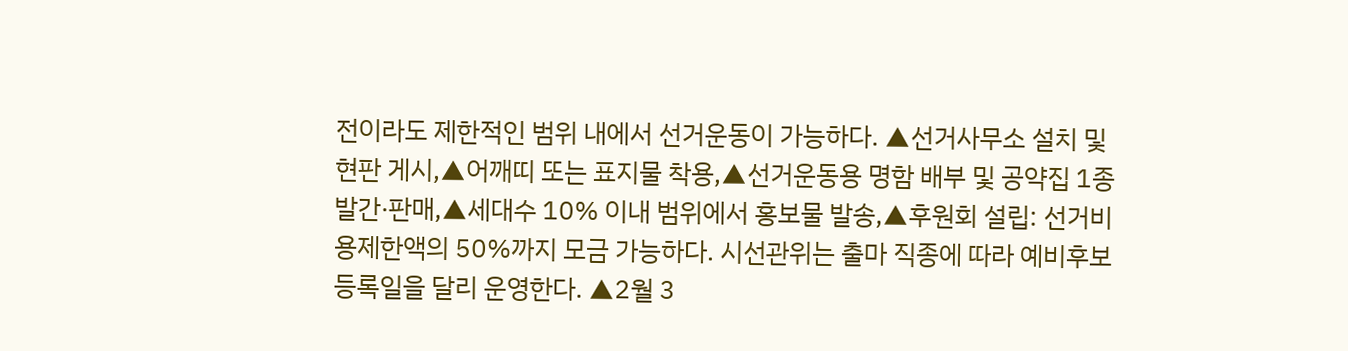전이라도 제한적인 범위 내에서 선거운동이 가능하다. ▲선거사무소 설치 및 현판 게시,▲어깨띠 또는 표지물 착용,▲선거운동용 명함 배부 및 공약집 1종 발간·판매,▲세대수 10% 이내 범위에서 홍보물 발송,▲후원회 설립: 선거비용제한액의 50%까지 모금 가능하다. 시선관위는 출마 직종에 따라 예비후보 등록일을 달리 운영한다. ▲2월 3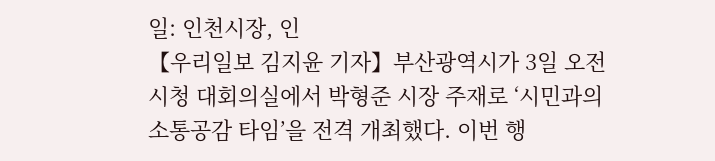일: 인천시장, 인
【우리일보 김지윤 기자】부산광역시가 3일 오전 시청 대회의실에서 박형준 시장 주재로 ‘시민과의 소통공감 타임’을 전격 개최했다. 이번 행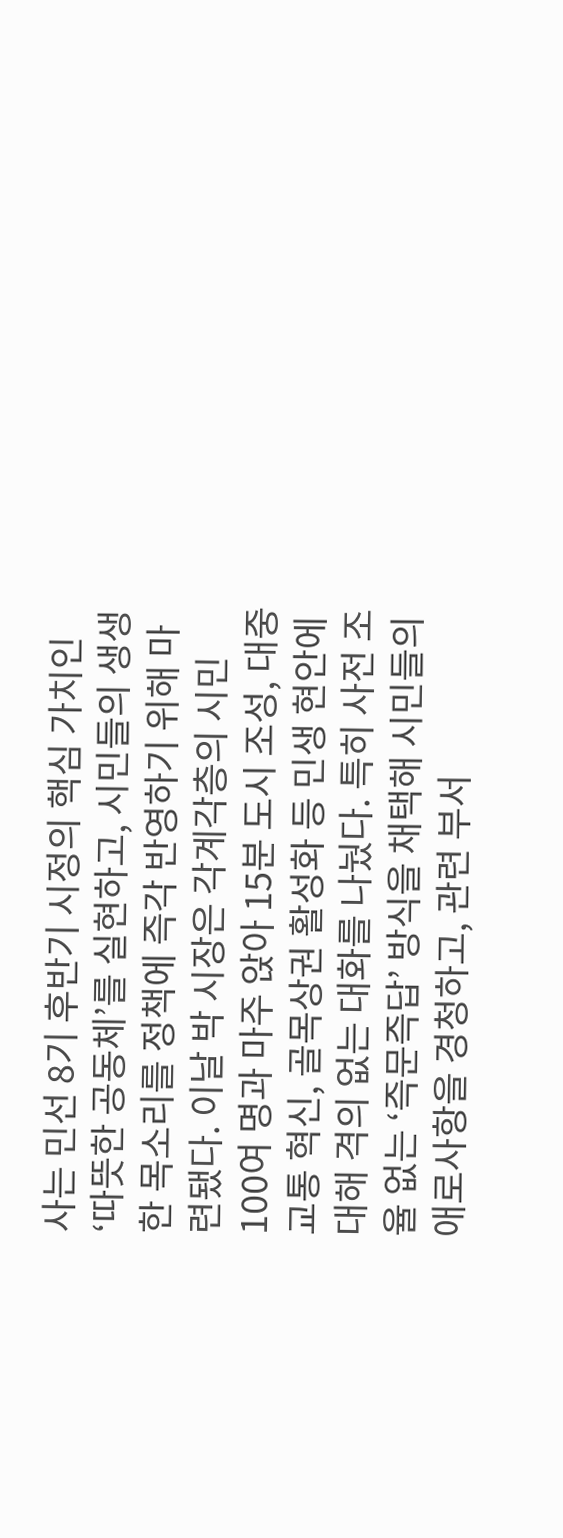사는 민선 8기 후반기 시정의 핵심 가치인 ‘따뜻한 공동체’를 실현하고, 시민들의 생생한 목소리를 정책에 즉각 반영하기 위해 마련됐다. 이날 박 시장은 각계각층의 시민 100여 명과 마주 앉아 15분 도시 조성, 대중교통 혁신, 골목상권 활성화 등 민생 현안에 대해 격의 없는 대화를 나눴다. 특히 사전 조율 없는 ‘즉문즉답’ 방식을 채택해 시민들의 애로사항을 경청하고, 관련 부서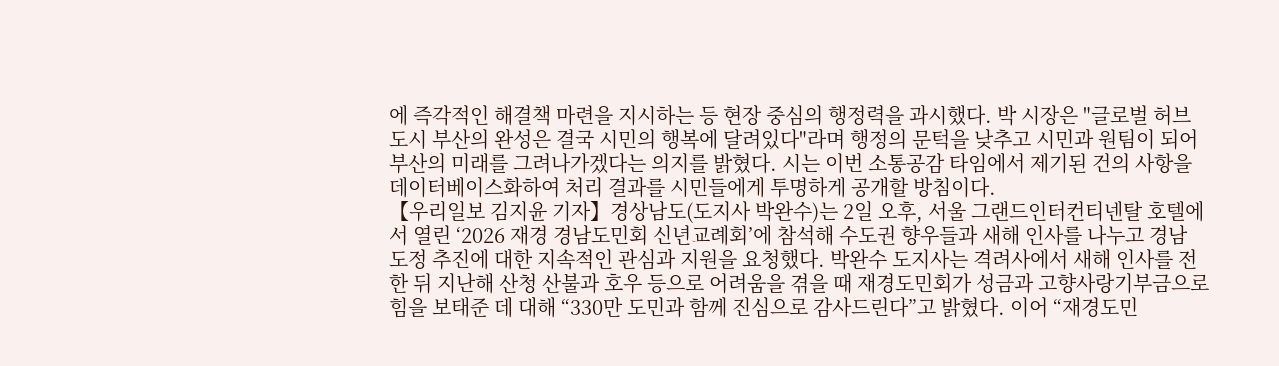에 즉각적인 해결책 마련을 지시하는 등 현장 중심의 행정력을 과시했다. 박 시장은 "글로벌 허브도시 부산의 완성은 결국 시민의 행복에 달려있다"라며 행정의 문턱을 낮추고 시민과 원팀이 되어 부산의 미래를 그려나가겠다는 의지를 밝혔다. 시는 이번 소통공감 타임에서 제기된 건의 사항을 데이터베이스화하여 처리 결과를 시민들에게 투명하게 공개할 방침이다.
【우리일보 김지윤 기자】경상남도(도지사 박완수)는 2일 오후, 서울 그랜드인터컨티넨탈 호텔에서 열린 ‘2026 재경 경남도민회 신년교례회’에 참석해 수도권 향우들과 새해 인사를 나누고 경남 도정 추진에 대한 지속적인 관심과 지원을 요청했다. 박완수 도지사는 격려사에서 새해 인사를 전한 뒤 지난해 산청 산불과 호우 등으로 어려움을 겪을 때 재경도민회가 성금과 고향사랑기부금으로 힘을 보태준 데 대해 “330만 도민과 함께 진심으로 감사드린다”고 밝혔다. 이어 “재경도민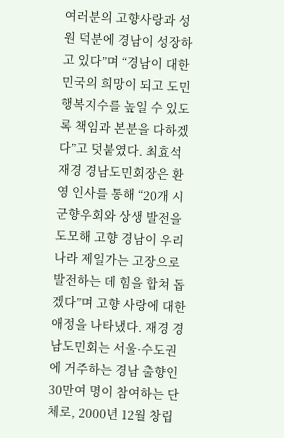여러분의 고향사랑과 성원 덕분에 경남이 성장하고 있다”며 “경남이 대한민국의 희망이 되고 도민 행복지수를 높일 수 있도록 책임과 본분을 다하겠다”고 덧붙였다. 최효석 재경 경남도민회장은 환영 인사를 통해 “20개 시군향우회와 상생 발전을 도모해 고향 경남이 우리나라 제일가는 고장으로 발전하는 데 힘을 합쳐 돕겠다”며 고향 사랑에 대한 애정을 나타냈다. 재경 경남도민회는 서울·수도권에 거주하는 경남 출향인 30만여 명이 참여하는 단체로, 2000년 12월 창립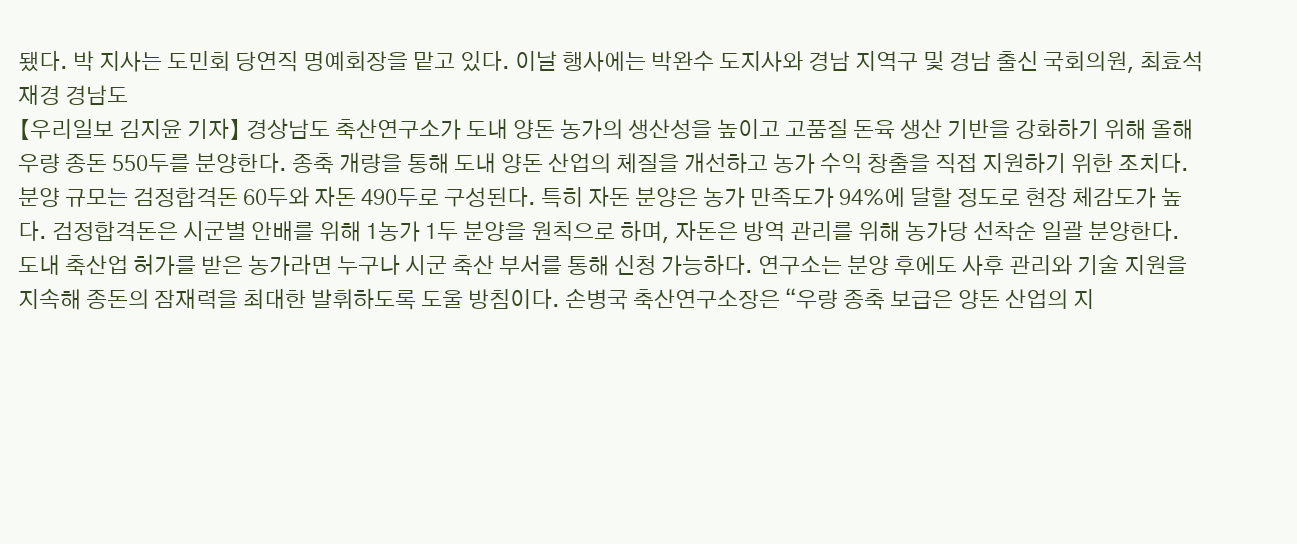됐다. 박 지사는 도민회 당연직 명예회장을 맡고 있다. 이날 행사에는 박완수 도지사와 경남 지역구 및 경남 출신 국회의원, 최효석 재경 경남도
【우리일보 김지윤 기자】 경상남도 축산연구소가 도내 양돈 농가의 생산성을 높이고 고품질 돈육 생산 기반을 강화하기 위해 올해 우량 종돈 550두를 분양한다. 종축 개량을 통해 도내 양돈 산업의 체질을 개선하고 농가 수익 창출을 직접 지원하기 위한 조치다. 분양 규모는 검정합격돈 60두와 자돈 490두로 구성된다. 특히 자돈 분양은 농가 만족도가 94%에 달할 정도로 현장 체감도가 높다. 검정합격돈은 시군별 안배를 위해 1농가 1두 분양을 원칙으로 하며, 자돈은 방역 관리를 위해 농가당 선착순 일괄 분양한다. 도내 축산업 허가를 받은 농가라면 누구나 시군 축산 부서를 통해 신청 가능하다. 연구소는 분양 후에도 사후 관리와 기술 지원을 지속해 종돈의 잠재력을 최대한 발휘하도록 도울 방침이다. 손병국 축산연구소장은 “우량 종축 보급은 양돈 산업의 지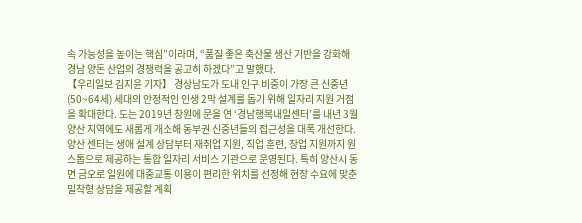속 가능성을 높이는 핵심”이라며, “품질 좋은 축산물 생산 기반을 강화해 경남 양돈 산업의 경쟁력을 공고히 하겠다”고 말했다.
【우리일보 김지윤 기자】 경상남도가 도내 인구 비중이 가장 큰 신중년(50~64세) 세대의 안정적인 인생 2막 설계를 돕기 위해 일자리 지원 거점을 확대한다. 도는 2019년 창원에 문을 연 ‘경남행복내일센터’를 내년 3월 양산 지역에도 새롭게 개소해 동부권 신중년들의 접근성을 대폭 개선한다. 양산 센터는 생애 설계 상담부터 재취업 지원, 직업 훈련, 창업 지원까지 원스톱으로 제공하는 통합 일자리 서비스 기관으로 운영된다. 특히 양산시 동면 금오로 일원에 대중교통 이용이 편리한 위치를 선정해 현장 수요에 맞춘 밀착형 상담을 제공할 계획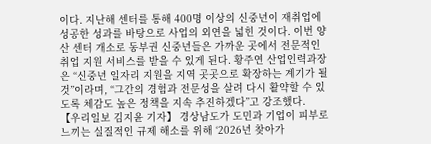이다. 지난해 센터를 통해 400명 이상의 신중년이 재취업에 성공한 성과를 바탕으로 사업의 외연을 넓힌 것이다. 이번 양산 센터 개소로 동부권 신중년들은 가까운 곳에서 전문적인 취업 지원 서비스를 받을 수 있게 된다. 황주연 산업인력과장은 “신중년 일자리 지원을 지역 곳곳으로 확장하는 계기가 될 것”이라며, “그간의 경험과 전문성을 살려 다시 활약할 수 있도록 체감도 높은 정책을 지속 추진하겠다”고 강조했다.
【우리일보 김지윤 기자】 경상남도가 도민과 기업이 피부로 느끼는 실질적인 규제 해소를 위해 ‘2026년 찾아가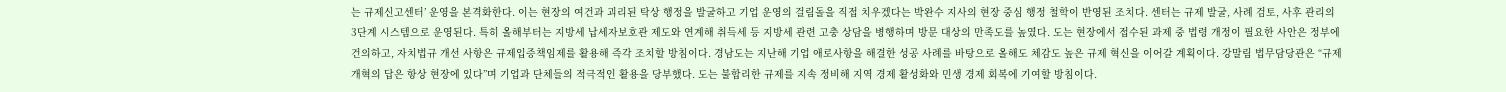는 규제신고센터’ 운영을 본격화한다. 이는 현장의 여건과 괴리된 탁상 행정을 발굴하고 기업 운영의 걸림돌을 직접 치우겠다는 박완수 지사의 현장 중심 행정 철학이 반영된 조치다. 센터는 규제 발굴, 사례 검토, 사후 관리의 3단계 시스템으로 운영된다. 특히 올해부터는 지방세 납세자보호관 제도와 연계해 취득세 등 지방세 관련 고충 상담을 병행하며 방문 대상의 만족도를 높였다. 도는 현장에서 접수된 과제 중 법령 개정이 필요한 사안은 정부에 건의하고, 자치법규 개선 사항은 규제입증책임제를 활용해 즉각 조치할 방침이다. 경남도는 지난해 기업 애로사항을 해결한 성공 사례를 바탕으로 올해도 체감도 높은 규제 혁신을 이어갈 계획이다. 강말림 법무담당관은 “규제 개혁의 답은 항상 현장에 있다”며 기업과 단체들의 적극적인 활용을 당부했다. 도는 불합리한 규제를 지속 정비해 지역 경제 활성화와 민생 경제 회복에 기여할 방침이다.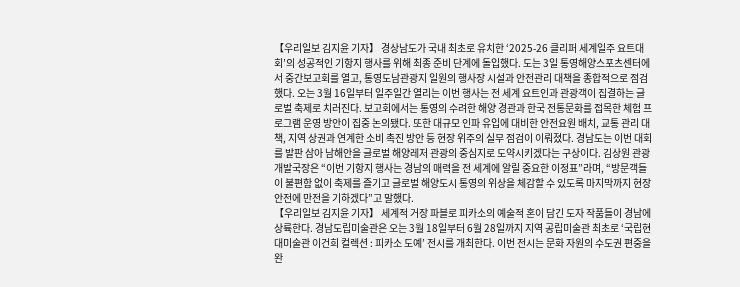【우리일보 김지윤 기자】 경상남도가 국내 최초로 유치한 ‘2025-26 클리퍼 세계일주 요트대회’의 성공적인 기항지 행사를 위해 최종 준비 단계에 돌입했다. 도는 3일 통영해양스포츠센터에서 중간보고회를 열고, 통영도남관광지 일원의 행사장 시설과 안전관리 대책을 종합적으로 점검했다. 오는 3월 16일부터 일주일간 열리는 이번 행사는 전 세계 요트인과 관광객이 집결하는 글로벌 축제로 치러진다. 보고회에서는 통영의 수려한 해양 경관과 한국 전통문화를 접목한 체험 프로그램 운영 방안이 집중 논의됐다. 또한 대규모 인파 유입에 대비한 안전요원 배치, 교통 관리 대책, 지역 상권과 연계한 소비 촉진 방안 등 현장 위주의 실무 점검이 이뤄졌다. 경남도는 이번 대회를 발판 삼아 남해안을 글로벌 해양레저 관광의 중심지로 도약시키겠다는 구상이다. 김상원 관광개발국장은 “이번 기항지 행사는 경남의 매력을 전 세계에 알릴 중요한 이정표”라며, “방문객들이 불편함 없이 축제를 즐기고 글로벌 해양도시 통영의 위상을 체감할 수 있도록 마지막까지 현장 안전에 만전을 기하겠다”고 말했다.
【우리일보 김지윤 기자】 세계적 거장 파블로 피카소의 예술적 혼이 담긴 도자 작품들이 경남에 상륙한다. 경남도립미술관은 오는 3월 18일부터 6월 28일까지 지역 공립미술관 최초로 ‘국립현대미술관 이건희 컬렉션 : 피카소 도예’ 전시를 개최한다. 이번 전시는 문화 자원의 수도권 편중을 완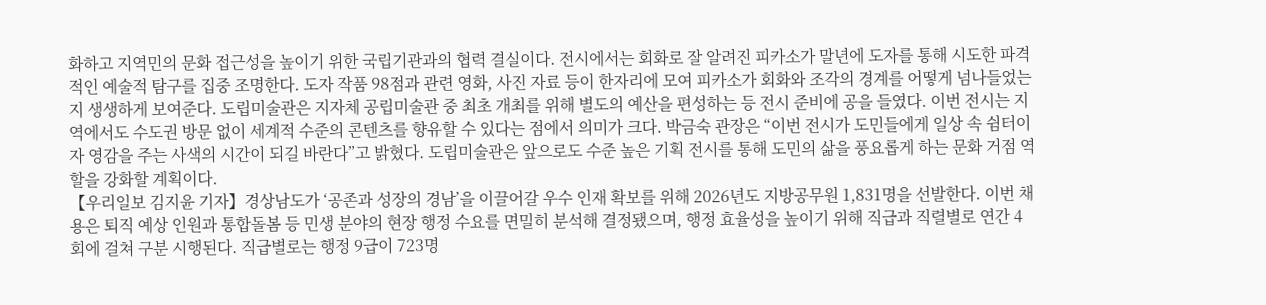화하고 지역민의 문화 접근성을 높이기 위한 국립기관과의 협력 결실이다. 전시에서는 회화로 잘 알려진 피카소가 말년에 도자를 통해 시도한 파격적인 예술적 탐구를 집중 조명한다. 도자 작품 98점과 관련 영화, 사진 자료 등이 한자리에 모여 피카소가 회화와 조각의 경계를 어떻게 넘나들었는지 생생하게 보여준다. 도립미술관은 지자체 공립미술관 중 최초 개최를 위해 별도의 예산을 편성하는 등 전시 준비에 공을 들였다. 이번 전시는 지역에서도 수도권 방문 없이 세계적 수준의 콘텐츠를 향유할 수 있다는 점에서 의미가 크다. 박금숙 관장은 “이번 전시가 도민들에게 일상 속 쉼터이자 영감을 주는 사색의 시간이 되길 바란다”고 밝혔다. 도립미술관은 앞으로도 수준 높은 기획 전시를 통해 도민의 삶을 풍요롭게 하는 문화 거점 역할을 강화할 계획이다.
【우리일보 김지윤 기자】경상남도가 ‘공존과 성장의 경남’을 이끌어갈 우수 인재 확보를 위해 2026년도 지방공무원 1,831명을 선발한다. 이번 채용은 퇴직 예상 인원과 통합돌봄 등 민생 분야의 현장 행정 수요를 면밀히 분석해 결정됐으며, 행정 효율성을 높이기 위해 직급과 직렬별로 연간 4회에 걸쳐 구분 시행된다. 직급별로는 행정 9급이 723명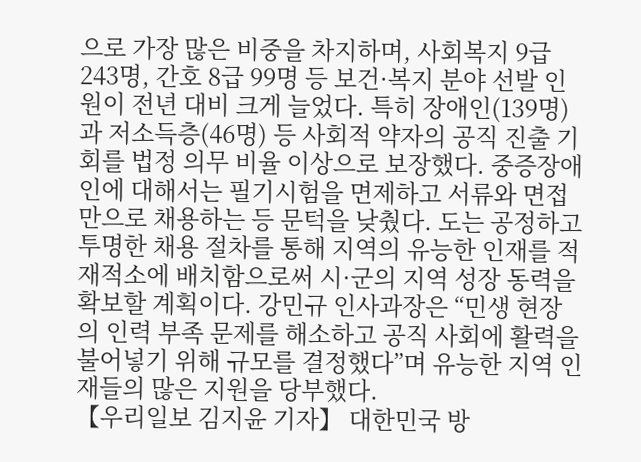으로 가장 많은 비중을 차지하며, 사회복지 9급 243명, 간호 8급 99명 등 보건·복지 분야 선발 인원이 전년 대비 크게 늘었다. 특히 장애인(139명)과 저소득층(46명) 등 사회적 약자의 공직 진출 기회를 법정 의무 비율 이상으로 보장했다. 중증장애인에 대해서는 필기시험을 면제하고 서류와 면접만으로 채용하는 등 문턱을 낮췄다. 도는 공정하고 투명한 채용 절차를 통해 지역의 유능한 인재를 적재적소에 배치함으로써 시·군의 지역 성장 동력을 확보할 계획이다. 강민규 인사과장은 “민생 현장의 인력 부족 문제를 해소하고 공직 사회에 활력을 불어넣기 위해 규모를 결정했다”며 유능한 지역 인재들의 많은 지원을 당부했다.
【우리일보 김지윤 기자】 대한민국 방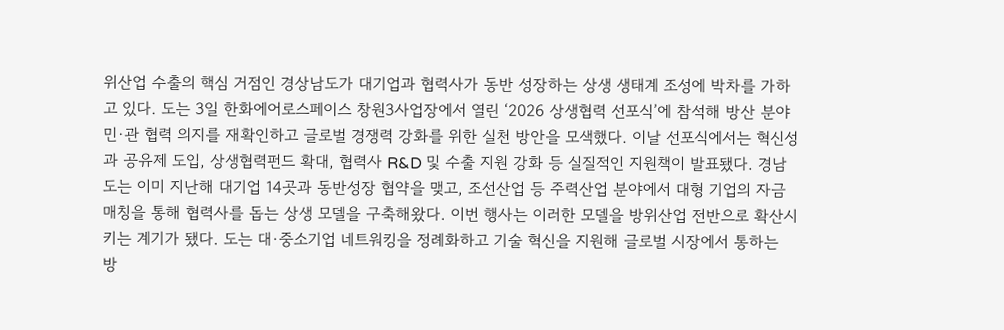위산업 수출의 핵심 거점인 경상남도가 대기업과 협력사가 동반 성장하는 상생 생태계 조성에 박차를 가하고 있다. 도는 3일 한화에어로스페이스 창원3사업장에서 열린 ‘2026 상생협력 선포식’에 참석해 방산 분야 민·관 협력 의지를 재확인하고 글로벌 경쟁력 강화를 위한 실천 방안을 모색했다. 이날 선포식에서는 혁신성과 공유제 도입, 상생협력펀드 확대, 협력사 R&D 및 수출 지원 강화 등 실질적인 지원책이 발표됐다. 경남도는 이미 지난해 대기업 14곳과 동반성장 협약을 맺고, 조선산업 등 주력산업 분야에서 대형 기업의 자금 매칭을 통해 협력사를 돕는 상생 모델을 구축해왔다. 이번 행사는 이러한 모델을 방위산업 전반으로 확산시키는 계기가 됐다. 도는 대·중소기업 네트워킹을 정례화하고 기술 혁신을 지원해 글로벌 시장에서 통하는 방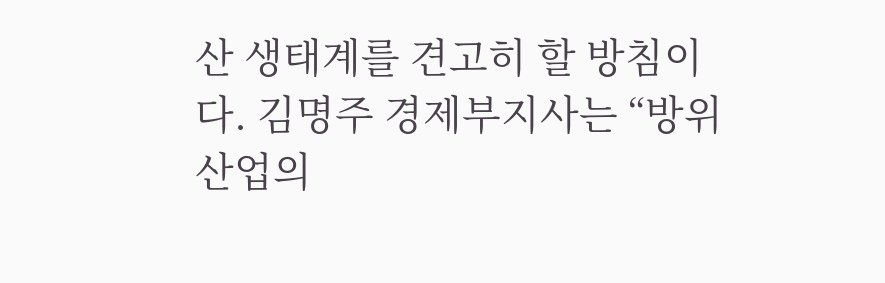산 생태계를 견고히 할 방침이다. 김명주 경제부지사는 “방위산업의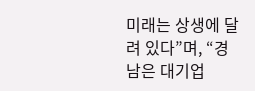미래는 상생에 달려 있다”며, “경남은 대기업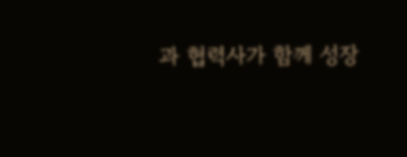과 협력사가 함께 성장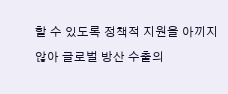할 수 있도록 정책적 지원을 아끼지 않아 글로벌 방산 수출의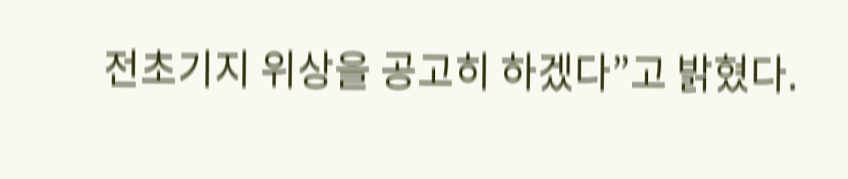전초기지 위상을 공고히 하겠다”고 밝혔다.